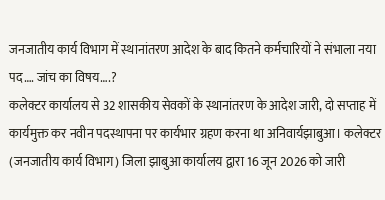जनजातीय कार्य विभाग में स्थानांतरण आदेश के बाद कितने कर्मचारियों ने संभाला नया पद…. जांच का विषय….?
कलेक्टर कार्यालय से 32 शासकीय सेवकों के स्थानांतरण के आदेश जारी, दो सप्ताह में कार्यमुक्त कर नवीन पदस्थापना पर कार्यभार ग्रहण करना था अनिवार्यझाबुआ। कलेक्टर (जनजातीय कार्य विभाग) जिला झाबुआ कार्यालय द्वारा 16 जून 2026 को जारी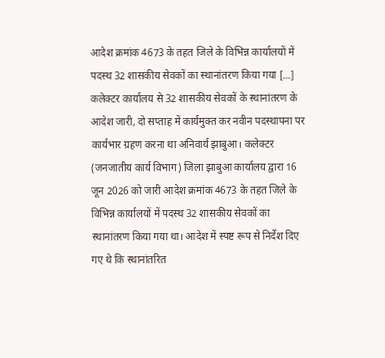आदेश क्रमांक 4673 के तहत जिले के विभिन्न कार्यालयों में पदस्थ 32 शासकीय सेवकों का स्थानांतरण किया गया […]
कलेक्टर कार्यालय से 32 शासकीय सेवकों के स्थानांतरण के आदेश जारी, दो सप्ताह में कार्यमुक्त कर नवीन पदस्थापना पर कार्यभार ग्रहण करना था अनिवार्य झाबुआ। कलेक्टर (जनजातीय कार्य विभाग) जिला झाबुआ कार्यालय द्वारा 16 जून 2026 को जारी आदेश क्रमांक 4673 के तहत जिले के विभिन्न कार्यालयों में पदस्थ 32 शासकीय सेवकों का स्थानांतरण किया गया था। आदेश में स्पष्ट रूप से निर्देश दिए गए थे कि स्थानांतरित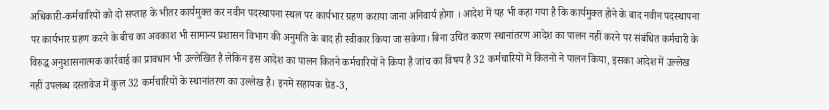अधिकारी-कर्मचारियों को दो सप्ताह के भीतर कार्यमुक्त कर नवीन पदस्थापना स्थल पर कार्यभार ग्रहण कराया जाना अनिवार्य होगा । आदेश में यह भी कहा गया है कि कार्यमुक्त होने के बाद नवीन पदस्थापना पर कार्यभार ग्रहण करने के बीच का अवकाश भी सामान्य प्रशासन विभाग की अनुमति के बाद ही स्वीकार किया जा सकेगा। बिना उचित कारण स्थानांतरण आदेश का पालन नहीं करने पर संबंधित कर्मचारी के विरुद्ध अनुशासनात्मक कार्रवाई का प्रावधान भी उल्लेखित है लेकिन इस आदेश का पालन कितने कर्मचारियों ने किया है जांच का विषय है 32 कर्मचारियों में कितनों ने पालन किया, इसका आदेश में उल्लेख नहीं उपलब्ध दस्तावेज में कुल 32 कर्मचारियों के स्थानांतरण का उल्लेख है। इनमें सहायक ग्रेड-3,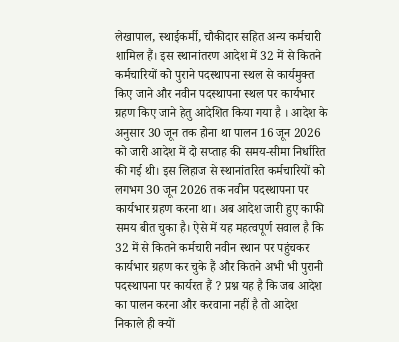लेखापाल, स्थाईकर्मी, चौकीदार सहित अन्य कर्मचारी शामिल हैं। इस स्थानांतरण आदेश में 32 में से कितने कर्मचारियों को पुराने पदस्थापना स्थल से कार्यमुक्त किए जाने और नवीन पदस्थापना स्थल पर कार्यभार ग्रहण किए जाने हेतु आदेशित किया गया है । आदेश के अनुसार 30 जून तक होना था पालन 16 जून 2026 को जारी आदेश में दो सप्ताह की समय-सीमा निर्धारित की गई थी। इस लिहाज से स्थानांतरित कर्मचारियों को लगभग 30 जून 2026 तक नवीन पदस्थापना पर कार्यभार ग्रहण करना था। अब आदेश जारी हुए काफी समय बीत चुका है। ऐसे में यह महत्वपूर्ण सवाल है कि 32 में से कितने कर्मचारी नवीन स्थान पर पहुंचकर कार्यभार ग्रहण कर चुके हैं और कितने अभी भी पुरानी पदस्थापना पर कार्यरत हैं ? प्रश्न यह है कि जब आदेश का पालन करना और करवाना नहीं है तो आदेश निकाले ही क्यों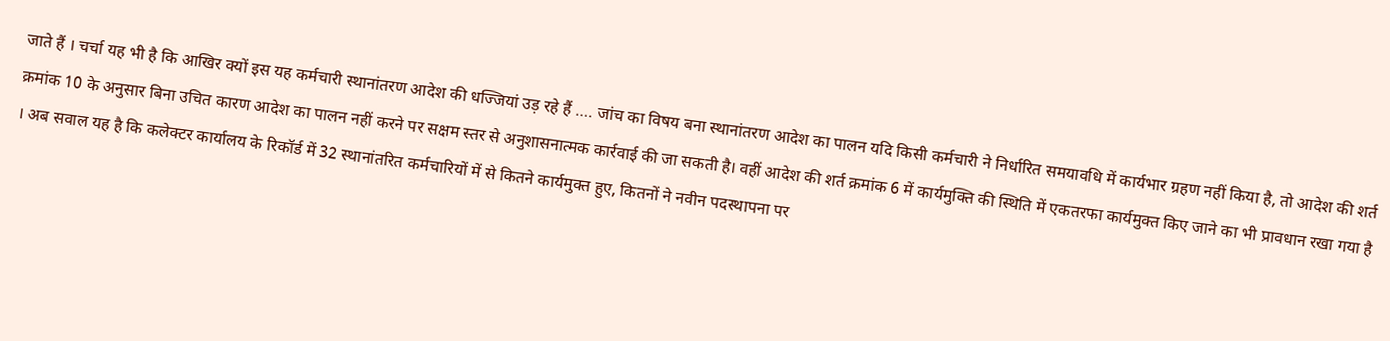जाते हैं । चर्चा यह भी है कि आखिर क्यों इस यह कर्मचारी स्थानांतरण आदेश की धज्जियां उड़ रहे हैं …. जांच का विषय बना स्थानांतरण आदेश का पालन यदि किसी कर्मचारी ने निर्धारित समयावधि में कार्यभार ग्रहण नहीं किया है, तो आदेश की शर्त क्रमांक 10 के अनुसार बिना उचित कारण आदेश का पालन नहीं करने पर सक्षम स्तर से अनुशासनात्मक कार्रवाई की जा सकती है। वहीं आदेश की शर्त क्रमांक 6 में कार्यमुक्ति की स्थिति में एकतरफा कार्यमुक्त किए जाने का भी प्रावधान रखा गया है । अब सवाल यह है कि कलेक्टर कार्यालय के रिकॉर्ड में 32 स्थानांतरित कर्मचारियों में से कितने कार्यमुक्त हुए, कितनों ने नवीन पदस्थापना पर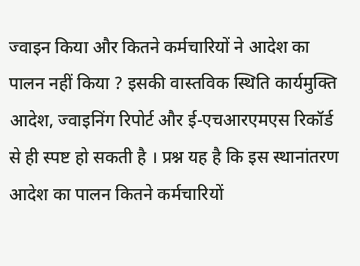ज्वाइन किया और कितने कर्मचारियों ने आदेश का पालन नहीं किया ? इसकी वास्तविक स्थिति कार्यमुक्ति आदेश, ज्वाइनिंग रिपोर्ट और ई-एचआरएमएस रिकॉर्ड से ही स्पष्ट हो सकती है । प्रश्न यह है कि इस स्थानांतरण आदेश का पालन कितने कर्मचारियों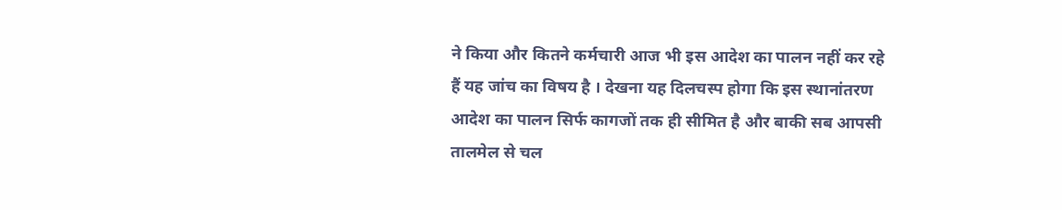ने किया और कितने कर्मचारी आज भी इस आदेश का पालन नहीं कर रहे हैं यह जांच का विषय है । देखना यह दिलचस्प होगा कि इस स्थानांतरण आदेश का पालन सिर्फ कागजों तक ही सीमित है और बाकी सब आपसी तालमेल से चल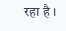रहा है ।